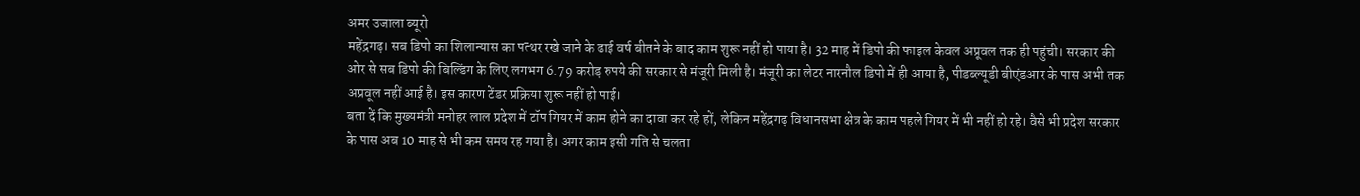अमर उजाला ब्यूरो
महेंद्रगढ़। सब डिपो का शिलान्यास का पत्थर रखे जाने के ढाई वर्ष बीतने के बाद काम शुरू नहीं हो पाया है। 32 माह में डिपो की फाइल केवल अप्रूवल तक ही पहुंची। सरकार की ओर से सब डिपो की बिल्डिंग के लिए लगभग 6.79 करोड़ रुपये की सरकार से मंजूरी मिली है। मंजूरी का लेटर नारनौल डिपो में ही आया है, पीडब्ल्यूडी बीएंडआर के पास अभी तक अप्रवूल नहीं आई है। इस कारण टेंडर प्रक्रिया शुरू नहीं हो पाई।
बता दें कि मुख्यमंत्री मनोहर लाल प्रदेश में टॉप गियर में काम होने का दावा कर रहे हों, लेकिन महेंद्रगढ़ विधानसभा क्षेत्र के काम पहले गियर में भी नहीं हो रहे। वैसे भी प्रदेश सरकार के पास अब 10 माह से भी कम समय रह गया है। अगर काम इसी गति से चलता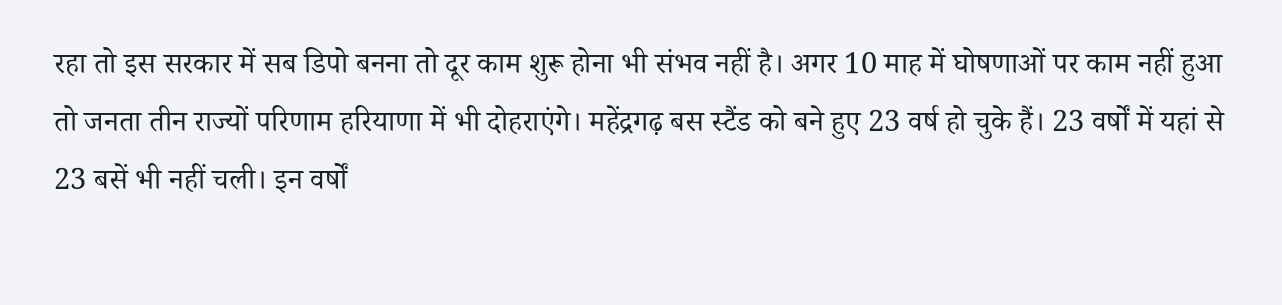रहा तो इस सरकार में सब डिपो बनना तो दूर काम शुरू होना भी संभव नहीं है। अगर 10 माह में घोषणाओं पर काम नहीं हुआ तो जनता तीन राज्यों परिणाम हरियाणा में भी दोहराएंगे। महेंद्रगढ़ बस स्टैंड को बने हुए 23 वर्ष हो चुके हैं। 23 वर्षों में यहां से 23 बसें भी नहीं चली। इन वर्षों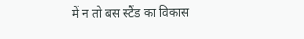में न तो बस स्टैंड का विकास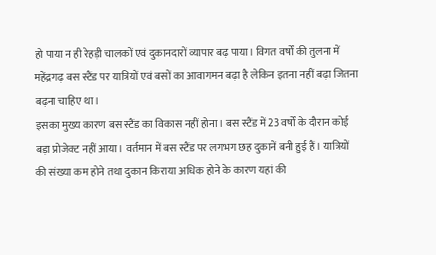हो पाया न ही रेहड़ी चालकों एवं दुकानदारों व्यापार बढ़ पाया। विगत वर्षों की तुलना में महेंद्रगढ़ बस स्टैंड पर यात्रियों एवं बसों का आवागमन बढ़ा है लेकिन इतना नहीं बढ़ा जितना बढ़ना चाहिए था।
इसका मुख्य कारण बस स्टैंड का विकास नहीं होना। बस स्टैंड में 23 वर्षों के दौरान कोई बड़ा प्रोजेक्ट नहीं आया। वर्तमान में बस स्टैंड पर लगभग छह दुकानें बनी हुई हैं। यात्रियों की संख्या कम होने तथा दुकान किराया अधिक होने के कारण यहां की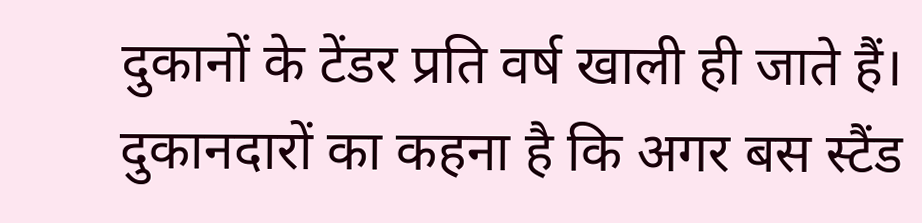दुकानों के टेंडर प्रति वर्ष खाली ही जाते हैं। दुकानदारों का कहना है कि अगर बस स्टैंड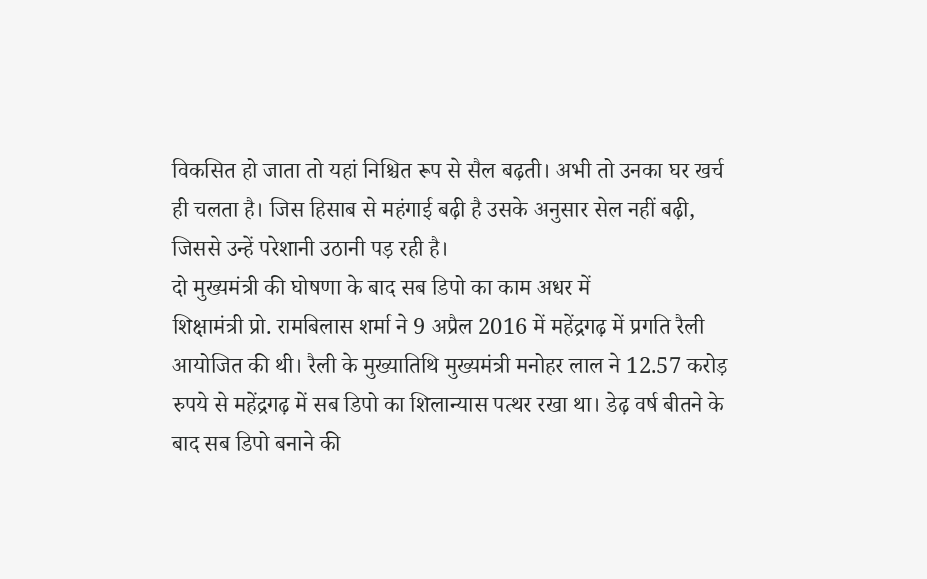विकसित हो जाता तो यहां निश्चित रूप से सैल बढ़ती। अभी तो उनका घर खर्च ही चलता है। जिस हिसाब से महंगाई बढ़ी है उसके अनुसार सेल नहीं बढ़ी, जिससे उन्हें परेशानी उठानी पड़ रही है।
दो मुख्यमंत्री की घोषणा के बाद सब डिपो का काम अधर में
शिक्षामंत्री प्रो. रामबिलास शर्मा ने 9 अप्रैल 2016 में महेंद्रगढ़ में प्रगति रैली आयोजित की थी। रैली के मुख्यातिथि मुख्यमंत्री मनोहर लाल ने 12.57 करोड़ रुपये से महेंद्रगढ़ में सब डिपो का शिलान्यास पत्थर रखा था। डेढ़ वर्ष बीतने के बाद सब डिपो बनाने की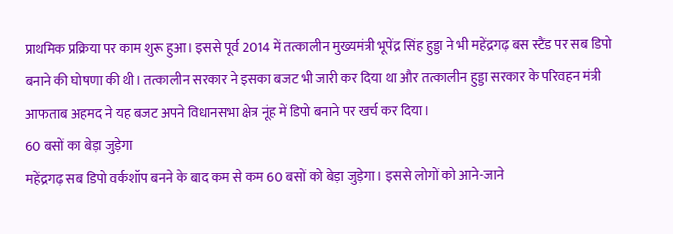प्राथमिक प्रक्रिया पर काम शुरू हुआ। इससे पूर्व 2014 में तत्कालीन मुख्यमंत्री भूपेंद्र सिंह हुड्डा ने भी महेंद्रगढ़ बस स्टैंड पर सब डिपो बनाने की घोषणा की थी। तत्कालीन सरकार ने इसका बजट भी जारी कर दिया था और तत्कालीन हुड्डा सरकार के परिवहन मंत्री आफताब अहमद ने यह बजट अपने विधानसभा क्षेत्र नूंह में डिपो बनाने पर खर्च कर दिया।
60 बसों का बेड़ा जुड़ेगा
महेंद्रगढ़ सब डिपो वर्कशॉप बनने के बाद कम से कम 60 बसों को बेड़ा जुड़ेगा। इससे लोगों को आने-जाने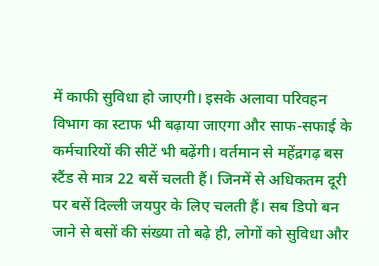में काफी सुविधा हो जाएगी। इसके अलावा परिवहन विभाग का स्टाफ भी बढ़ाया जाएगा और साफ-सफाई के कर्मचारियों की सीटें भी बढ़ेंगी। वर्तमान से महेंद्रगढ़ बस स्टैंड से मात्र 22 बसें चलती हैं। जिनमें से अधिकतम दूरी पर बसें दिल्ली जयपुर के लिए चलती हैं। सब डिपो बन जाने से बसों की संख्या तो बढ़े ही, लोगों को सुविधा और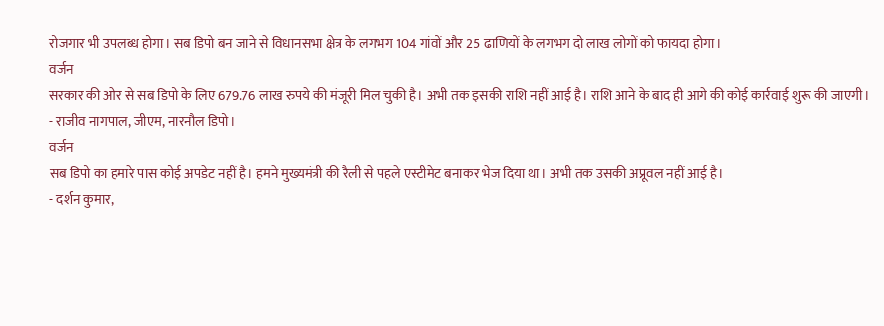रोजगार भी उपलब्ध होगा। सब डिपो बन जाने से विधानसभा क्षेत्र के लगभग 104 गांवों और 25 ढाणियों के लगभग दो लाख लोगों को फायदा होगा।
वर्जन
सरकार की ओर से सब डिपो के लिए 679.76 लाख रुपये की मंजूरी मिल चुकी है। अभी तक इसकी राशि नहीं आई है। राशि आने के बाद ही आगे की कोई कार्रवाई शुरू की जाएगी।
- राजीव नागपाल, जीएम, नारनौल डिपो।
वर्जन
सब डिपो का हमारे पास कोई अपडेट नहीं है। हमने मुख्यमंत्री की रैली से पहले एस्टीमेट बनाकर भेज दिया था। अभी तक उसकी अप्रूवल नहीं आई है।
- दर्शन कुमार,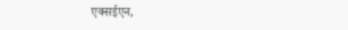एक्सईएन,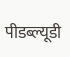पीडब्ल्यूडी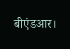बीएंडआर।